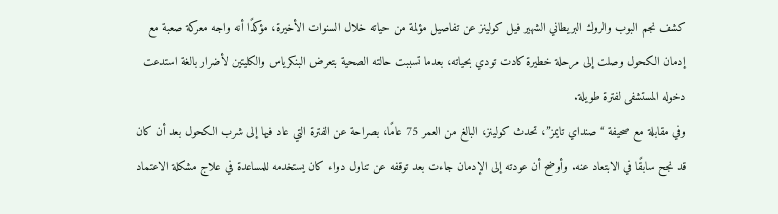كشف نجم البوب والروك البريطاني الشهير فيل كولينز عن تفاصيل مؤلمة من حياته خلال السنوات الأخيرة، مؤكدًا أنه واجه معركة صعبة مع إدمان الكحول وصلت إلى مرحلة خطيرة كادت تودي بحياته، بعدما تسببت حالته الصحية بتعرض البنكرياس والكليتين لأضرار بالغة استدعت دخوله المستشفى لفترة طويلة.
وفي مقابلة مع صحيفة “صنداي تايمز”، تحدث كولينز، البالغ من العمر 75 عامًا، بصراحة عن الفترة التي عاد فيها إلى شرب الكحول بعد أن كان قد نجح سابقًا في الابتعاد عنه. وأوضح أن عودته إلى الإدمان جاءت بعد توقفه عن تناول دواء كان يستخدمه للمساعدة في علاج مشكلة الاعتماد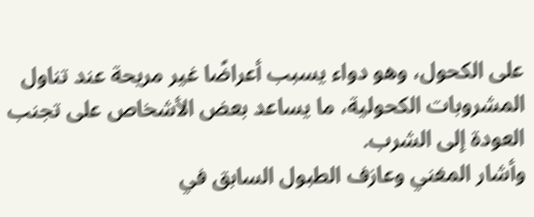على الكحول، وهو دواء يسبب أعراضًا غير مريحة عند تناول المشروبات الكحولية، ما يساعد بعض الأشخاص على تجنب العودة إلى الشرب.
وأشار المغني وعازف الطبول السابق في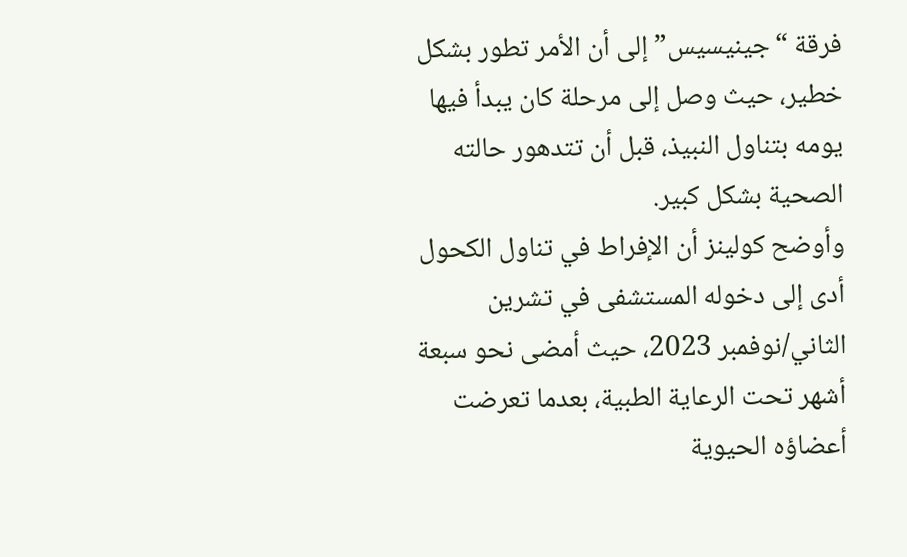فرقة “جينيسيس” إلى أن الأمر تطور بشكل خطير، حيث وصل إلى مرحلة كان يبدأ فيها يومه بتناول النبيذ، قبل أن تتدهور حالته الصحية بشكل كبير.
وأوضح كولينز أن الإفراط في تناول الكحول أدى إلى دخوله المستشفى في تشرين الثاني/نوفمبر 2023، حيث أمضى نحو سبعة أشهر تحت الرعاية الطبية، بعدما تعرضت أعضاؤه الحيوية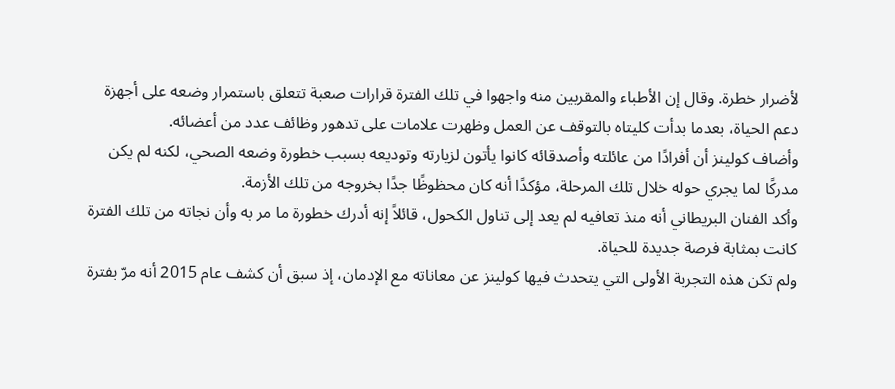لأضرار خطرة. وقال إن الأطباء والمقربين منه واجهوا في تلك الفترة قرارات صعبة تتعلق باستمرار وضعه على أجهزة دعم الحياة، بعدما بدأت كليتاه بالتوقف عن العمل وظهرت علامات على تدهور وظائف عدد من أعضائه.
وأضاف كولينز أن أفرادًا من عائلته وأصدقائه كانوا يأتون لزيارته وتوديعه بسبب خطورة وضعه الصحي، لكنه لم يكن مدركًا لما يجري حوله خلال تلك المرحلة، مؤكدًا أنه كان محظوظًا جدًا بخروجه من تلك الأزمة.
وأكد الفنان البريطاني أنه منذ تعافيه لم يعد إلى تناول الكحول، قائلاً إنه أدرك خطورة ما مر به وأن نجاته من تلك الفترة كانت بمثابة فرصة جديدة للحياة.
ولم تكن هذه التجربة الأولى التي يتحدث فيها كولينز عن معاناته مع الإدمان، إذ سبق أن كشف عام 2015 أنه مرّ بفترة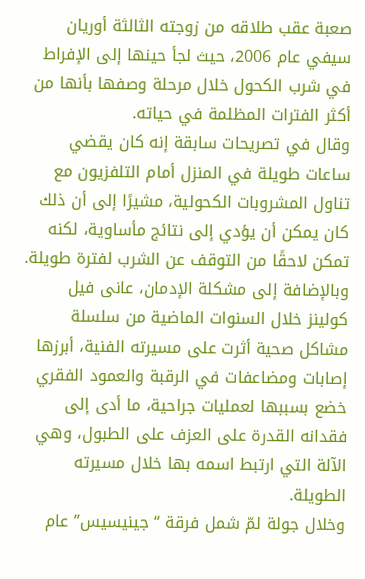صعبة عقب طلاقه من زوجته الثالثة أوريان سيفي عام 2006، حيث لجأ حينها إلى الإفراط في شرب الكحول خلال مرحلة وصفها بأنها من أكثر الفترات المظلمة في حياته.
وقال في تصريحات سابقة إنه كان يقضي ساعات طويلة في المنزل أمام التلفزيون مع تناول المشروبات الكحولية، مشيرًا إلى أن ذلك كان يمكن أن يؤدي إلى نتائج مأساوية، لكنه تمكن لاحقًا من التوقف عن الشرب لفترة طويلة.
وبالإضافة إلى مشكلة الإدمان، عانى فيل كولينز خلال السنوات الماضية من سلسلة مشاكل صحية أثرت على مسيرته الفنية، أبرزها إصابات ومضاعفات في الرقبة والعمود الفقري خضع بسببها لعمليات جراحية، ما أدى إلى فقدانه القدرة على العزف على الطبول، وهي الآلة التي ارتبط اسمه بها خلال مسيرته الطويلة.
وخلال جولة لمّ شمل فرقة “جينيسيس” عام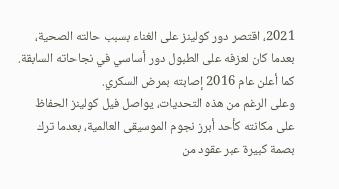2021، اقتصر دور كولينز على الغناء بسبب حالته الصحية، بعدما كان لعزفه على الطبول دور أساسي في نجاحاته السابقة. كما أعلن عام 2016 إصابته بمرض السكري.
وعلى الرغم من هذه التحديات، يواصل فيل كولينز الحفاظ على مكانته كأحد أبرز نجوم الموسيقى العالمية، بعدما ترك بصمة كبيرة عبر عقود من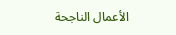الأعمال الناجحة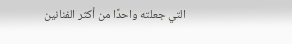التي جعلته واحدًا من أكثر الفنانين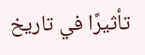تأثيرًا في تاريخ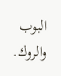البوب والروك.